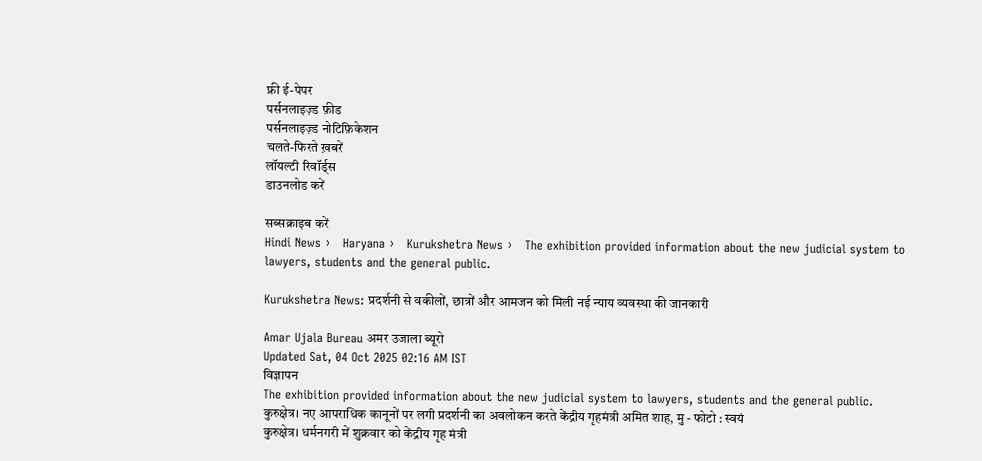फ्री ई-पेपर
पर्सनलाइज़्ड फ़ीड
पर्सनलाइज़्ड नोटिफ़िकेशन
चलते-फिरते ख़बरें
लॉयल्टी रिवॉर्ड्स
डाउनलोड करें

सब्सक्राइब करें
Hindi News ›   Haryana ›   Kurukshetra News ›   The exhibition provided information about the new judicial system to lawyers, students and the general public.

Kurukshetra News: प्रदर्शनी से वकीलों, छात्रों और आमजन को मिली नई न्याय व्यवस्था की जानकारी

Amar Ujala Bureau अमर उजाला ब्यूरो
Updated Sat, 04 Oct 2025 02:16 AM IST
विज्ञापन
The exhibition provided information about the new judicial system to lawyers, students and the general public.
कुरुक्षेत्र। नए आपराधिक कानूनों पर लगी प्रदर्शनी का अवलोकन करते केंद्रीय गृहमंत्री अमित शाह, मु - फोटो : स्वयं
कुरुक्षेत्र। धर्मनगरी में शुक्रवार को केंद्रीय गृह मंत्री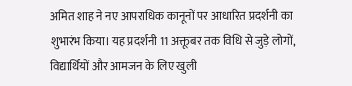अमित शाह ने नए आपराधिक कानूनों पर आधारित प्रदर्शनी का शुभारंभ किया। यह प्रदर्शनी 11 अक्तूबर तक विधि से जुड़े लोगों, विद्यार्थियों और आमजन के लिए खुली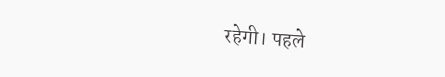रहेगी। पहले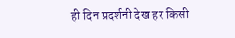ही दिन प्रदर्शनी देख हर किसी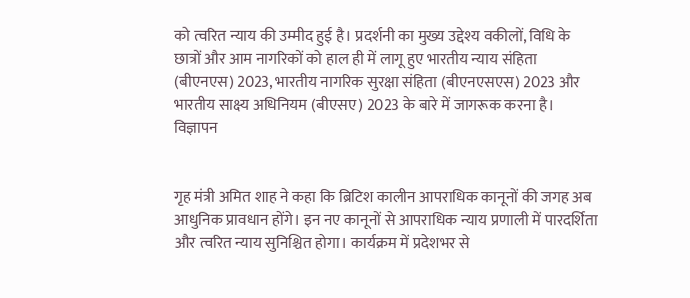को त्वरित न्याय की उम्मीद हुई है। प्रदर्शनी का मुख्य उद्देश्य वकीलों, विधि के छात्रों और आम नागरिकों को हाल ही में लागू हुए भारतीय न्याय संहिता (बीएनएस) 2023, भारतीय नागरिक सुरक्षा संहिता (बीएनएसएस) 2023 और भारतीय साक्ष्य अधिनियम (बीएसए) 2023 के बारे में जागरूक करना है।
विज्ञापन


गृह मंत्री अमित शाह ने कहा कि ब्रिटिश कालीन आपराधिक कानूनों की जगह अब आधुनिक प्रावधान होंगे। इन नए कानूनों से आपराधिक न्याय प्रणाली में पारदर्शिता और त्वरित न्याय सुनिश्चित होगा। कार्यक्रम में प्रदेशभर से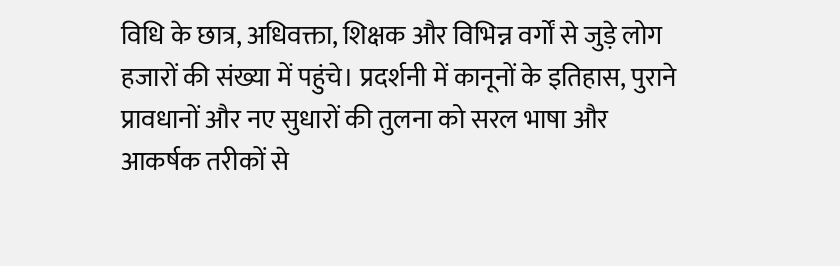विधि के छात्र, अधिवक्ता, शिक्षक और विभिन्न वर्गों से जुड़े लोग हजारों की संख्या में पहुंचे। प्रदर्शनी में कानूनों के इतिहास, पुराने प्रावधानों और नए सुधारों की तुलना को सरल भाषा और आकर्षक तरीकों से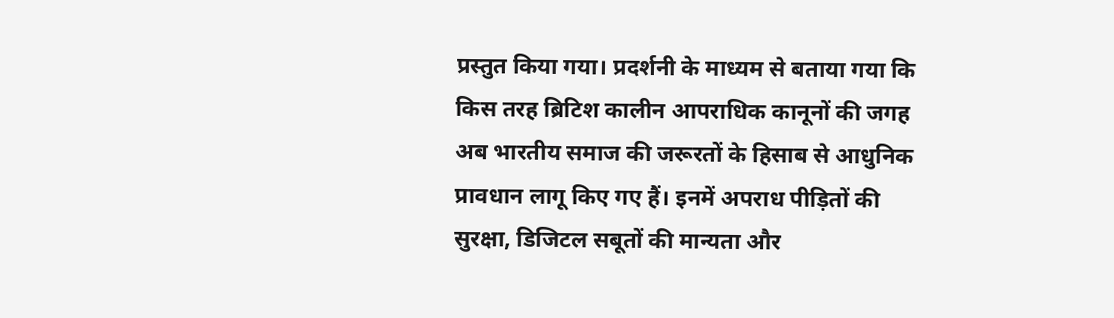प्रस्तुत किया गया। प्रदर्शनी के माध्यम से बताया गया कि किस तरह ब्रिटिश कालीन आपराधिक कानूनों की जगह अब भारतीय समाज की जरूरतों के हिसाब से आधुनिक प्रावधान लागू किए गए हैं। इनमें अपराध पीड़ितों की सुरक्षा, डिजिटल सबूतों की मान्यता और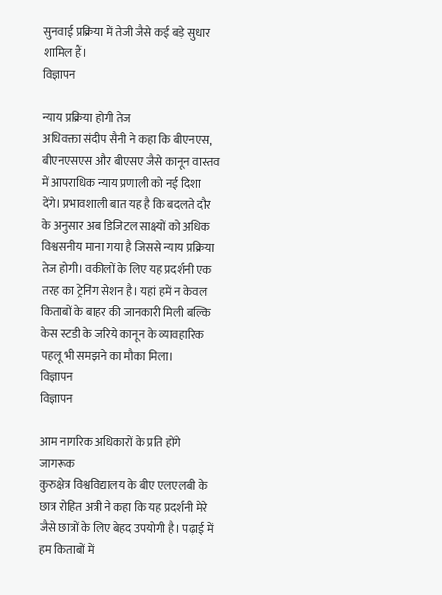सुनवाई प्रक्रिया में तेजी जैसे कई बड़े सुधार शामिल हैं।
विज्ञापन

न्याय प्रक्रिया होगी तेज
अधिवक्ता संदीप सैनी ने कहा कि बीएनएस, बीएनएसएस और बीएसए जैसे कानून वास्तव में आपराधिक न्याय प्रणाली को नई दिशा देंगे। प्रभावशाली बात यह है कि बदलते दौर के अनुसार अब डिजिटल साक्ष्यों को अधिक विश्वसनीय माना गया है जिससे न्याय प्रक्रिया तेज होगी। वकीलों के लिए यह प्रदर्शनी एक तरह का ट्रेनिंग सेशन है। यहां हमें न केवल किताबों के बाहर की जानकारी मिली बल्कि केस स्टडी के जरिये कानून के व्यावहारिक पहलू भी समझने का मौका मिला।
विज्ञापन
विज्ञापन

आम नागरिक अधिकारों के प्रति होंगे जागरूक
कुरुक्षेत्र विश्वविद्यालय के बीए एलएलबी के छात्र रोहित अत्री ने कहा कि यह प्रदर्शनी मेरे जैसे छात्रों के लिए बेहद उपयोगी है। पढ़ाई में हम किताबों में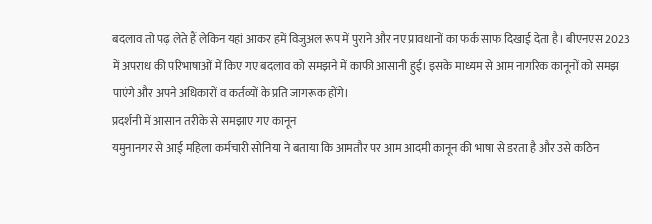बदलाव तो पढ़ लेते हैं लेकिन यहां आकर हमें विजुअल रूप में पुराने और नए प्रावधानों का फर्क साफ दिखाई देता है। बीएनएस 2023 में अपराध की परिभाषाओं में किए गए बदलाव को समझने में काफी आसानी हुई। इसके माध्यम से आम नागरिक कानूनों को समझ पाएंगे और अपने अधिकारों व कर्तव्यों के प्रति जागरूक होंगे।
प्रदर्शनी में आसान तरीके से समझाए गए कानून
यमुनानगर से आई महिला कर्मचारी सोनिया ने बताया कि आमतौर पर आम आदमी कानून की भाषा से डरता है और उसे कठिन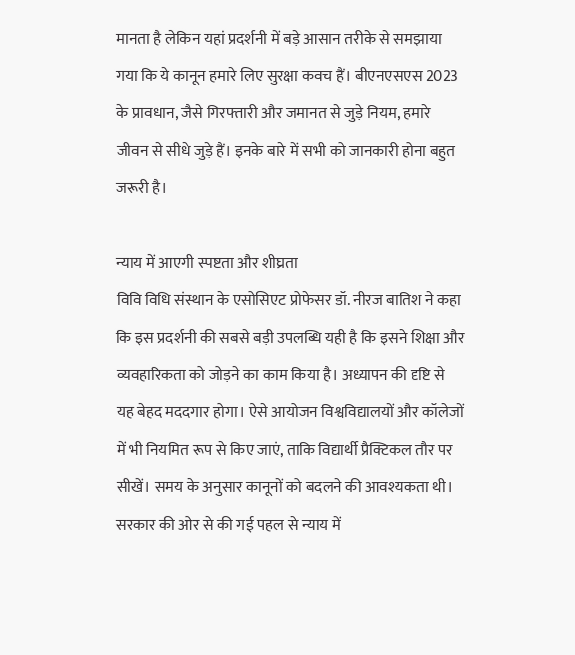मानता है लेकिन यहां प्रदर्शनी में बड़े आसान तरीके से समझाया गया कि ये कानून हमारे लिए सुरक्षा कवच हैं। बीएनएसएस 2023 के प्रावधान, जैसे गिरफ्तारी और जमानत से जुड़े नियम, हमारे जीवन से सीधे जुड़े हैं। इनके बारे में सभी को जानकारी होना बहुत जरूरी है।

न्याय में आएगी स्पष्टता और शीघ्रता
विवि विधि संस्थान के एसोसिएट प्रोफेसर डॉ. नीरज बातिश ने कहा कि इस प्रदर्शनी की सबसे बड़ी उपलब्धि यही है कि इसने शिक्षा और व्यवहारिकता को जोड़ने का काम किया है। अध्यापन की दृष्टि से यह बेहद मददगार होगा। ऐसे आयोजन विश्वविद्यालयों और कॉलेजों में भी नियमित रूप से किए जाएं, ताकि विद्यार्थी प्रैक्टिकल तौर पर सीखें। समय के अनुसार कानूनों को बदलने की आवश्यकता थी। सरकार की ओर से की गई पहल से न्याय में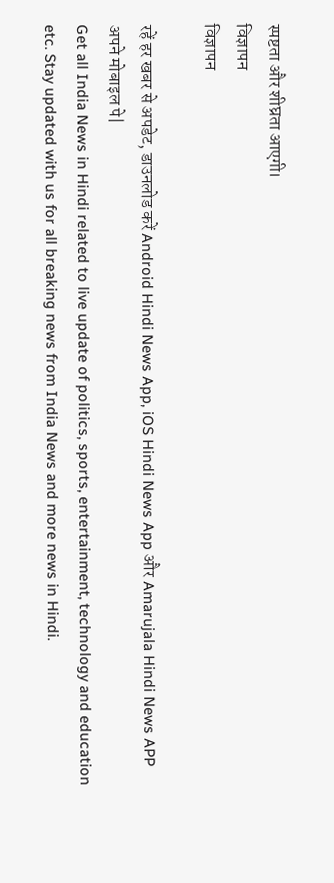स्पष्टता और शीघ्रता आएगी।
विज्ञापन
विज्ञापन

रहें हर खबर से अपडेट, डाउनलोड करें Android Hindi News App, iOS Hindi News App और Amarujala Hindi News APP अपने मोबाइल पे|
Get all India News in Hindi related to live update of politics, sports, entertainment, technology and education etc. Stay updated with us for all breaking news from India News and more news in Hindi.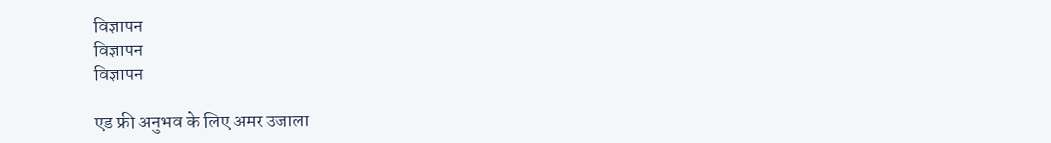विज्ञापन
विज्ञापन
विज्ञापन

एड फ्री अनुभव के लिए अमर उजाला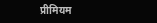प्रीमियम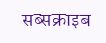सब्सक्राइब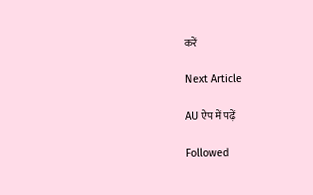करें

Next Article

AU ऐप में पढ़ें

Followed